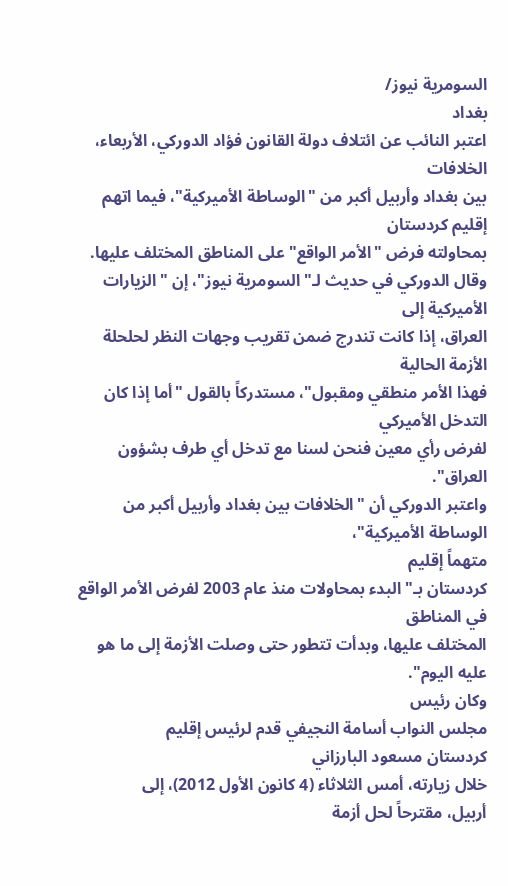السومرية نيوز/
بغداد
اعتبر النائب عن ائتلاف دولة القانون فؤاد الدوركي، الأربعاء، الخلافات
بين بغداد وأربيل أكبر من "الوساطة الأميركية"، فيما اتهم
إقليم كردستان
بمحاولته فرض "الأمر الواقع" على المناطق المختلف عليها.
وقال الدوركي في حديث لـ"السومرية نيوز"، إن "الزيارات
الأميركية إلى
العراق، إذا كانت تندرج ضمن تقريب وجهات النظر لحلحلة الأزمة الحالية
فهذا الأمر منطقي ومقبول"، مستدركاً بالقول "أما إذا كان التدخل الأميركي
لفرض رأي معين فنحن لسنا مع تدخل أي طرف بشؤون العراق".
واعتبر الدوركي أن "الخلافات بين بغداد وأربيل أكبر من الوساطة الأميركية"،
متهماً إقليم
كردستان بـ"البدء بمحاولات منذ عام 2003 لفرض الأمر الواقع في المناطق
المختلف عليها، وبدأت تتطور حتى وصلت الأزمة إلى ما هو عليه اليوم".
وكان رئيس
مجلس النواب أسامة النجيفي قدم لرئيس إقليم
كردستان مسعود البارزاني
خلال زيارته، أمس الثلاثاء (4 كانون الأول 2012)، إلى
أربيل، مقترحاً لحل أزمة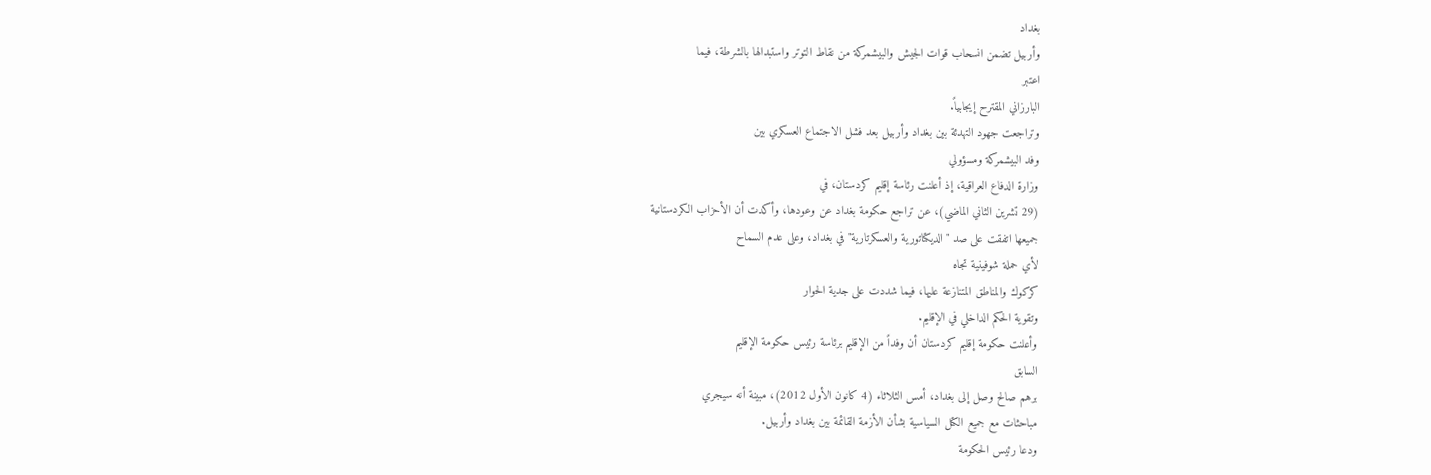بغداد
وأربيل تضمن انسحاب قوات الجيش والبيشمركة من نقاط التوتر واستبدالها بالشرطة، فيما
اعتبر
البارزاني المقترح إيجابياً.
وتراجعت جهود التهدئة بين بغداد وأربيل بعد فشل الاجتماع العسكري بين
وفد البيشمركة ومسؤولي
وزارة الدفاع العراقية، إذ أعلنت رئاسة إقليم كردستان، في
(29 تشرين الثاني الماضي)، عن تراجع حكومة بغداد عن وعودها، وأكدت أن الأحزاب الكردستانية
جميعها اتفقت على صد "الديكتاتورية والعسكرتارية" في بغداد، وعلى عدم السماح
لأي حملة شوفينية تجاه
كركوك والمناطق المتنازعة عليها، فيما شددت على جدية الحوار
وتقوية الحكم الداخلي في الإقليم.
وأعلنت حكومة إقليم كردستان أن وفداً من الإقليم برئاسة رئيس حكومة الإقليم
السابق
برهم صالح وصل إلى بغداد، أمس الثلاثاء (4 كانون الأول 2012)، مبينة أنه سيجري
مباحثات مع جميع الكتل السياسية بشأن الأزمة القائمة بين بغداد وأربيل.
ودعا رئيس الحكومة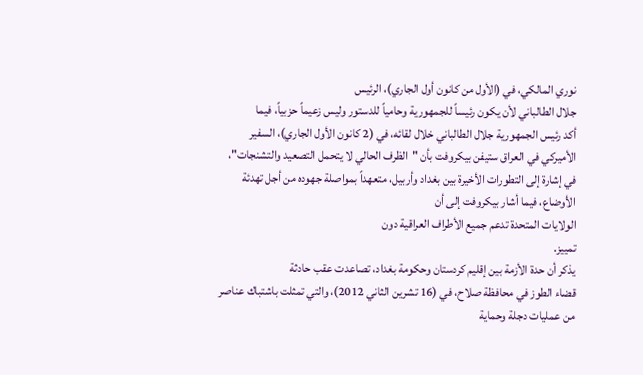نوري المالكي، في (الأول من كانون أول الجاري)، الرئيس
جلال الطالباني لأن يكون رئيساً للجمهورية وحامياً للدستور وليس زعيماً حزبياً، فيما
أكد رئيس الجمهورية جلال الطالباني خلال لقائه، في (2 كانون الأول الجاري)، السفير
الأميركي في العراق ستيفن بيكروفت بأن "الظرف الحالي لا يتحمل التصعيد والتشنجات"،
في إشارة إلى التطورات الأخيرة بين بغداد وأربيل، متعهداً بمواصلة جهوده من أجل تهدئة
الأوضاع، فيما أشار بيكروفت إلى أن
الولايات المتحدة تدعم جميع الأطراف العراقية دون
تمييز.
يذكر أن حدة الأزمة بين إقليم كردستان وحكومة بغداد، تصاعدت عقب حادثة
قضاء الطوز في محافظة صلاح، في (16 تشرين الثاني 2012)، والتي تمثلت باشتباك عناصر
من عمليات دجلة وحماية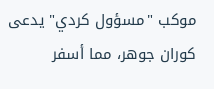موكب "مسؤول كردي" يدعى كوران جوهر، مما أسفر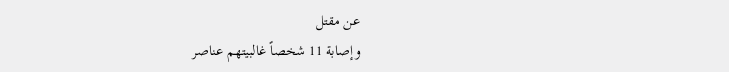عن مقتل
وإصابة 11 شخصاً غالبيتهم عناصر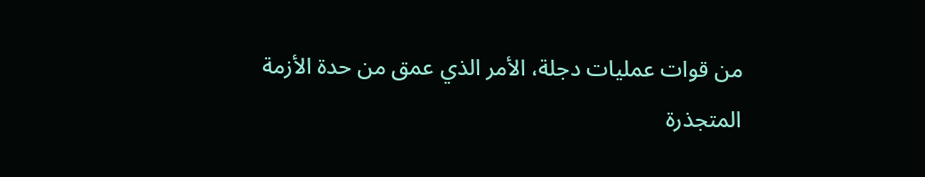من قوات عمليات دجلة، الأمر الذي عمق من حدة الأزمة
المتجذرة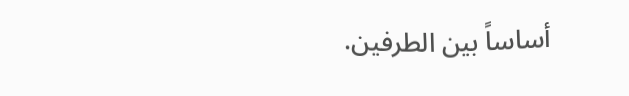أساساً بين الطرفين.